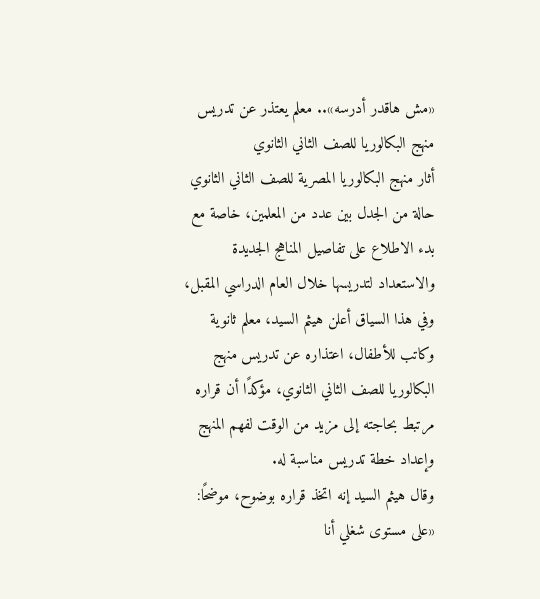«مش هاقدر أدرسه».. معلم يعتذر عن تدريس منهج البكالوريا للصف الثاني الثانوي
أثار منهج البكالوريا المصرية للصف الثاني الثانوي حالة من الجدل بين عدد من المعلمين، خاصة مع بدء الاطلاع على تفاصيل المناهج الجديدة والاستعداد لتدريسها خلال العام الدراسي المقبل، وفي هذا السياق أعلن هيثم السيد، معلم ثانوية وكاتب للأطفال، اعتذاره عن تدريس منهج البكالوريا للصف الثاني الثانوي، مؤكدًا أن قراره مرتبط بحاجته إلى مزيد من الوقت لفهم المنهج وإعداد خطة تدريس مناسبة له.
وقال هيثم السيد إنه اتخذ قراره بوضوح، موضحًا: «على مستوى شغلي أنا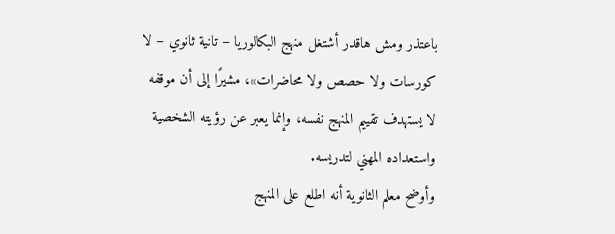باعتذر ومش هاقدر أشتغل منهج البكالوريا – تانية ثانوي – لا كورسات ولا حصص ولا محاضرات»، مشيرًا إلى أن موقفه لا يستهدف تقييم المنهج نفسه، وإنما يعبر عن رؤيته الشخصية واستعداده المهني لتدريسه.
وأوضح معلم الثانوية أنه اطلع على المنهج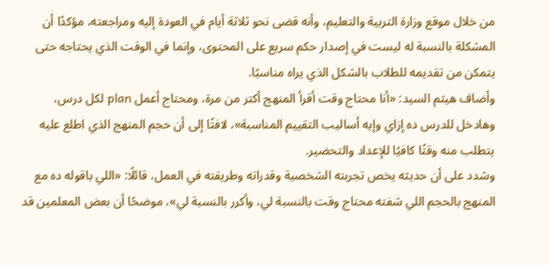من خلال موقع وزارة التربية والتعليم، وأنه قضى نحو ثلاثة أيام في العودة إليه ومراجعته، مؤكدًا أن المشكلة بالنسبة له ليست في إصدار حكم سريع على المحتوى، وإنما في الوقت الذي يحتاجه حتى يتمكن من تقديمه للطلاب بالشكل الذي يراه مناسبًا.
وأضاف هيثم السيد: «أنا محتاج وقت أقرأ المنهج أكتر من مرة، ومحتاج أعمل plan لكل درس، وهادخل للدرس ده إزاي وإيه أساليب التقييم المناسبة»، لافتًا إلى أن حجم المنهج الذي اطلع عليه يتطلب منه وقتًا كافيًا للإعداد والتحضير.
وشدد على أن حديثه يخص تجربته الشخصية وقدراته وطريقته في العمل، قائلًا: «اللي باقوله ده مع المنهج بالحجم اللي شفته محتاج وقت بالنسبة لي، وأكرر بالنسبة لي»، موضحًا أن بعض المعلمين قد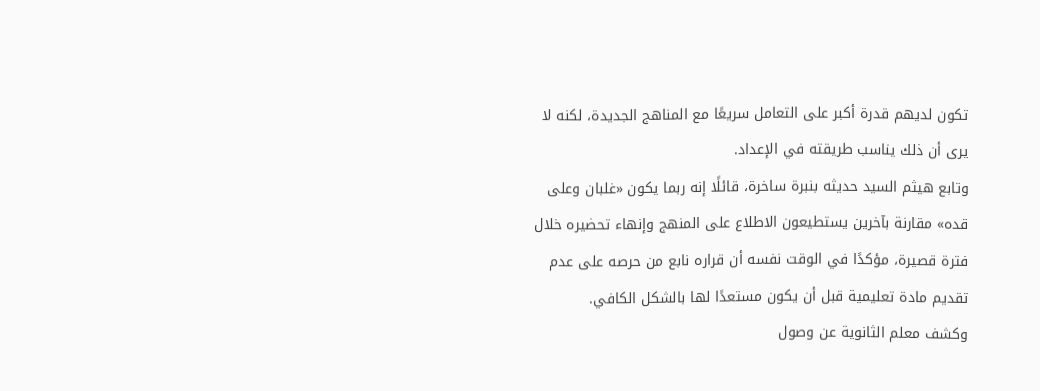تكون لديهم قدرة أكبر على التعامل سريعًا مع المناهج الجديدة، لكنه لا يرى أن ذلك يناسب طريقته في الإعداد.
وتابع هيثم السيد حديثه بنبرة ساخرة، قائلًا إنه ربما يكون «غلبان وعلى قده» مقارنة بآخرين يستطيعون الاطلاع على المنهج وإنهاء تحضيره خلال فترة قصيرة، مؤكدًا في الوقت نفسه أن قراره نابع من حرصه على عدم تقديم مادة تعليمية قبل أن يكون مستعدًا لها بالشكل الكافي.
وكشف معلم الثانوية عن وصول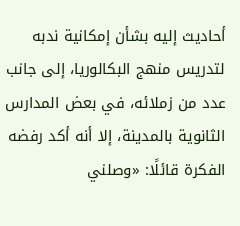أحاديث إليه بشأن إمكانية ندبه لتدريس منهج البكالوريا، إلى جانب عدد من زملائه، في بعض المدارس الثانوية بالمدينة، إلا أنه أكد رفضه الفكرة قائلًا: «وصلني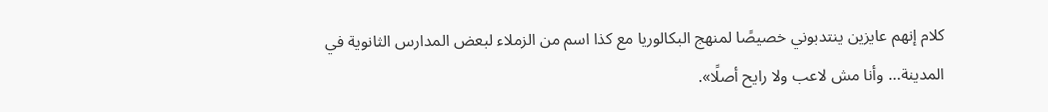كلام إنهم عايزين ينتدبوني خصيصًا لمنهج البكالوريا مع كذا اسم من الزملاء لبعض المدارس الثانوية في المدينة… وأنا مش لاعب ولا رايح أصلًا».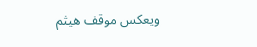ويعكس موقف هيثم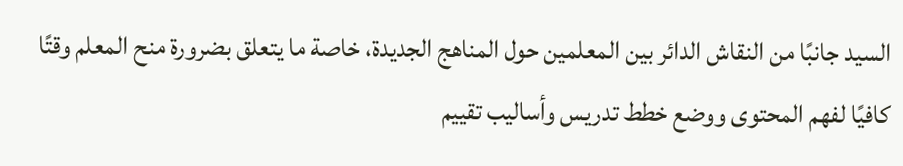السيد جانبًا من النقاش الدائر بين المعلمين حول المناهج الجديدة، خاصة ما يتعلق بضرورة منح المعلم وقتًا كافيًا لفهم المحتوى ووضع خطط تدريس وأساليب تقييم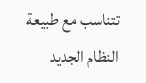تتناسب مع طبيعة النظام الجديد